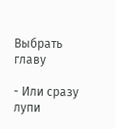Выбрать главу

- Или сразу лупи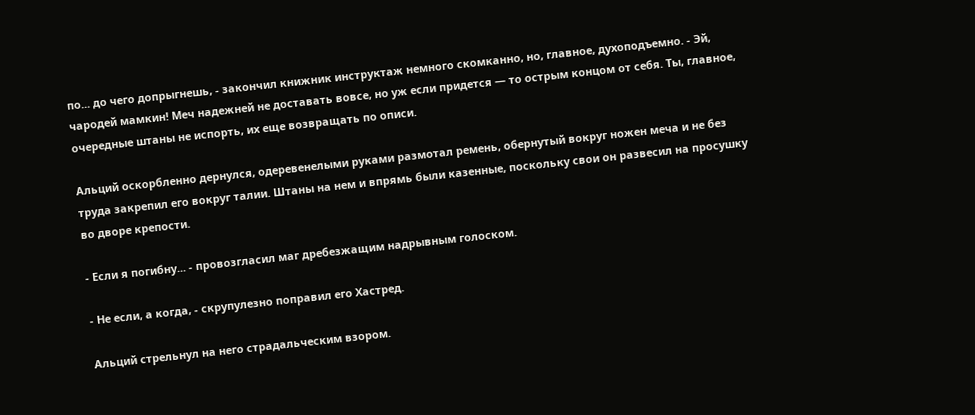по... до чего допрыгнешь, - закончил книжник инструктаж немного скомканно, но, главное, духоподъемно. - Эй, чародей мамкин! Меч надежней не доставать вовсе, но уж если придется — то острым концом от себя. Ты, главное, очередные штаны не испорть, их еще возвращать по описи.

Альций оскорбленно дернулся, одеревенелыми руками размотал ремень, обернутый вокруг ножен меча и не без труда закрепил его вокруг талии. Штаны на нем и впрямь были казенные, поскольку свои он развесил на просушку во дворе крепости.

- Если я погибну... - провозгласил маг дребезжащим надрывным голоском.

- Не если, а когда, - скрупулезно поправил его Хастред.

Альций стрельнул на него страдальческим взором.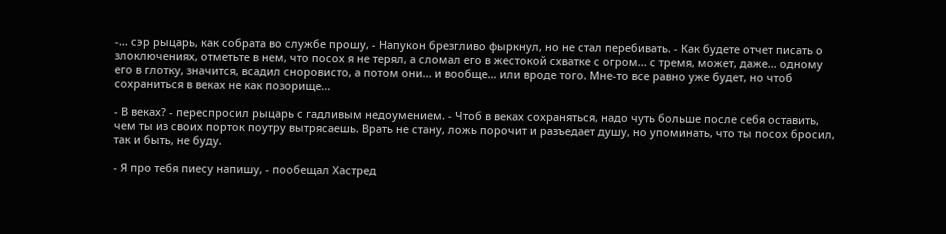-... сэр рыцарь, как собрата во службе прошу, - Напукон брезгливо фыркнул, но не стал перебивать. - Как будете отчет писать о злоключениях, отметьте в нем, что посох я не терял, а сломал его в жестокой схватке с огром... с тремя, может, даже... одному его в глотку, значится, всадил сноровисто, а потом они... и вообще... или вроде того. Мне-то все равно уже будет, но чтоб сохраниться в веках не как позорище...

- В веках? - переспросил рыцарь с гадливым недоумением. - Чтоб в веках сохраняться, надо чуть больше после себя оставить, чем ты из своих порток поутру вытрясаешь. Врать не стану, ложь порочит и разъедает душу, но упоминать, что ты посох бросил, так и быть, не буду.

- Я про тебя пиесу напишу, - пообещал Хастред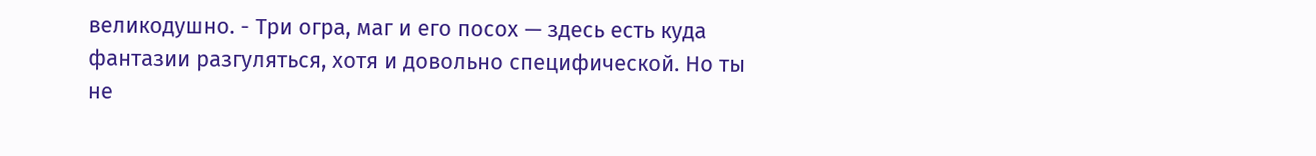великодушно. - Три огра, маг и его посох — здесь есть куда фантазии разгуляться, хотя и довольно специфической. Но ты не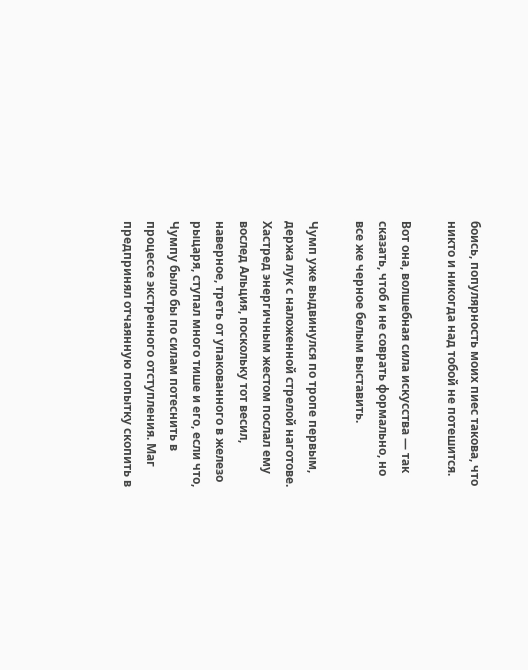боись, популярность моих пиес такова, что никто и никогда над тобой не потешится.

Вот она, волшебная сила искусства — так сказать, чтоб и не соврать формально, но все же черное белым выставить.

Чумп уже выдвинулся по тропе первым, держа лук с наложенной стрелой наготове. Хастред энергичным жестом послал ему вослед Альция, поскольку тот весил, наверное, треть от упакованного в железо рыцаря, ступал много тише и его, если что, Чумпу было бы по силам потеснить в процессе экстренного отступления. Маг предпринял отчаянную попытку скопить в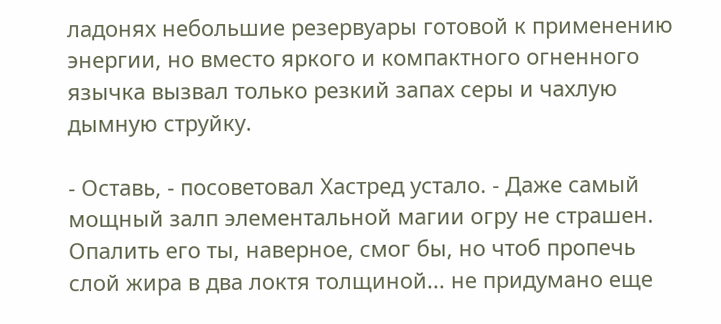ладонях небольшие резервуары готовой к применению энергии, но вместо яркого и компактного огненного язычка вызвал только резкий запах серы и чахлую дымную струйку.

- Оставь, - посоветовал Хастред устало. - Даже самый мощный залп элементальной магии огру не страшен. Опалить его ты, наверное, смог бы, но чтоб пропечь слой жира в два локтя толщиной... не придумано еще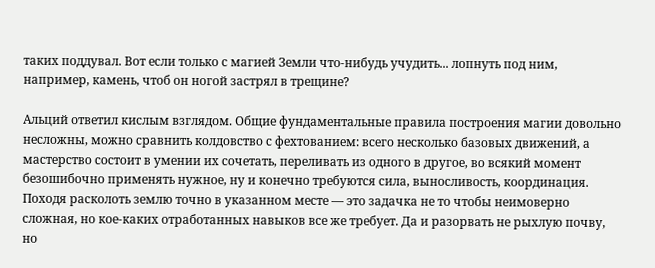таких поддувал. Вот если только с магией Земли что-нибудь учудить... лопнуть под ним, например, камень, чтоб он ногой застрял в трещине?

Альций ответил кислым взглядом. Общие фундаментальные правила построения магии довольно несложны, можно сравнить колдовство с фехтованием: всего несколько базовых движений, а мастерство состоит в умении их сочетать, переливать из одного в другое, во всякий момент безошибочно применять нужное, ну и конечно требуются сила, выносливость, координация. Походя расколоть землю точно в указанном месте — это задачка не то чтобы неимоверно сложная, но кое-каких отработанных навыков все же требует. Да и разорвать не рыхлую почву, но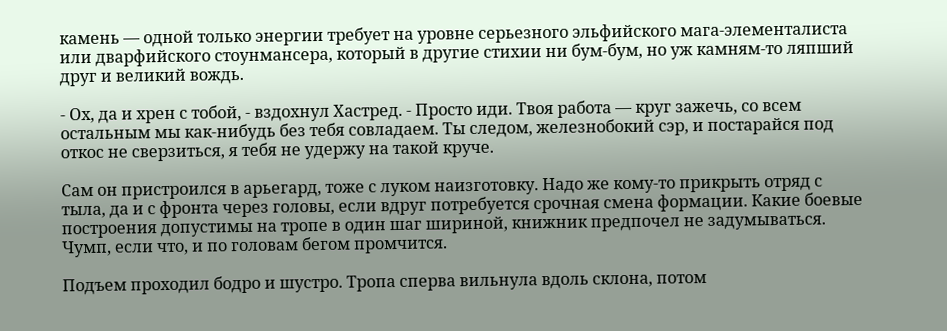камень — одной только энергии требует на уровне серьезного эльфийского мага-элементалиста или дварфийского стоунмансера, который в другие стихии ни бум-бум, но уж камням-то ляпший друг и великий вождь.

- Ох, да и хрен с тобой, - вздохнул Хастред. - Просто иди. Твоя работа — круг зажечь, со всем остальным мы как-нибудь без тебя совладаем. Ты следом, железнобокий сэр, и постарайся под откос не сверзиться, я тебя не удержу на такой круче.

Сам он пристроился в арьегард, тоже с луком наизготовку. Надо же кому-то прикрыть отряд с тыла, да и с фронта через головы, если вдруг потребуется срочная смена формации. Какие боевые построения допустимы на тропе в один шаг шириной, книжник предпочел не задумываться. Чумп, если что, и по головам бегом промчится.

Подъем проходил бодро и шустро. Тропа сперва вильнула вдоль склона, потом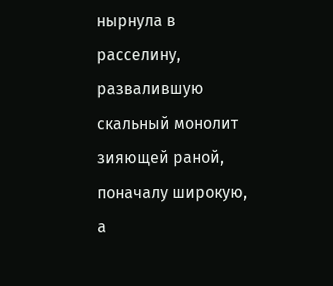нырнула в расселину, развалившую скальный монолит зияющей раной, поначалу широкую, а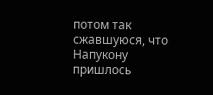потом так сжавшуюся, что Напукону пришлось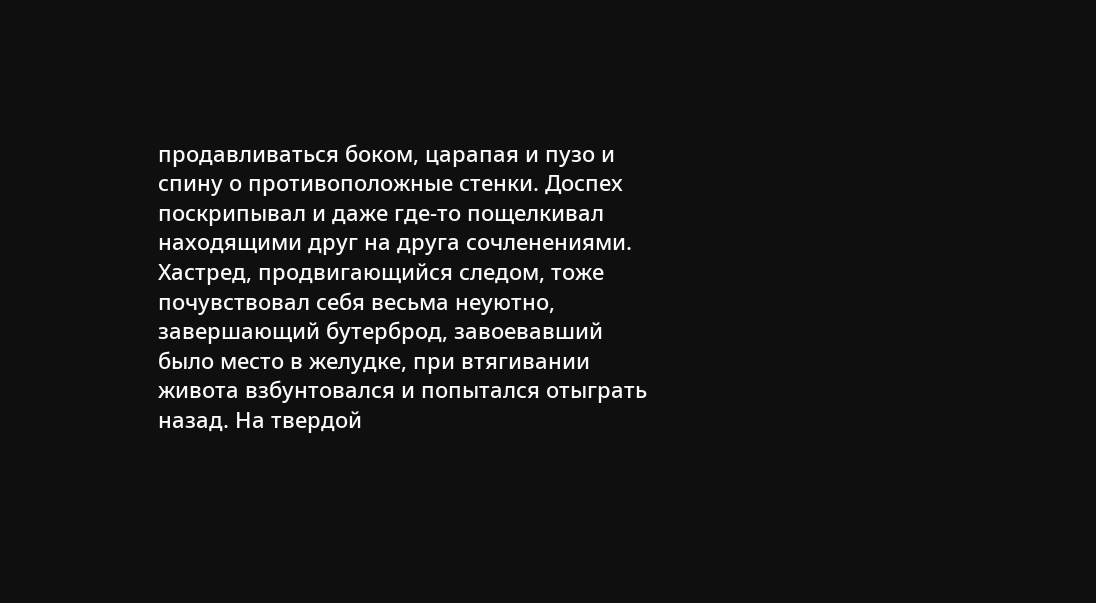продавливаться боком, царапая и пузо и спину о противоположные стенки. Доспех поскрипывал и даже где-то пощелкивал находящими друг на друга сочленениями. Хастред, продвигающийся следом, тоже почувствовал себя весьма неуютно, завершающий бутерброд, завоевавший было место в желудке, при втягивании живота взбунтовался и попытался отыграть назад. На твердой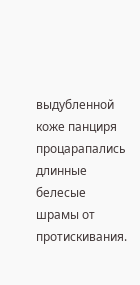выдубленной коже панциря процарапались длинные белесые шрамы от протискивания.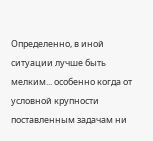Определенно, в иной ситуации лучше быть мелким... особенно когда от условной крупности поставленным задачам ни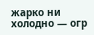жарко ни холодно — огр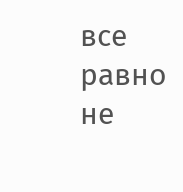все равно не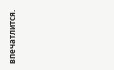впечатлится.